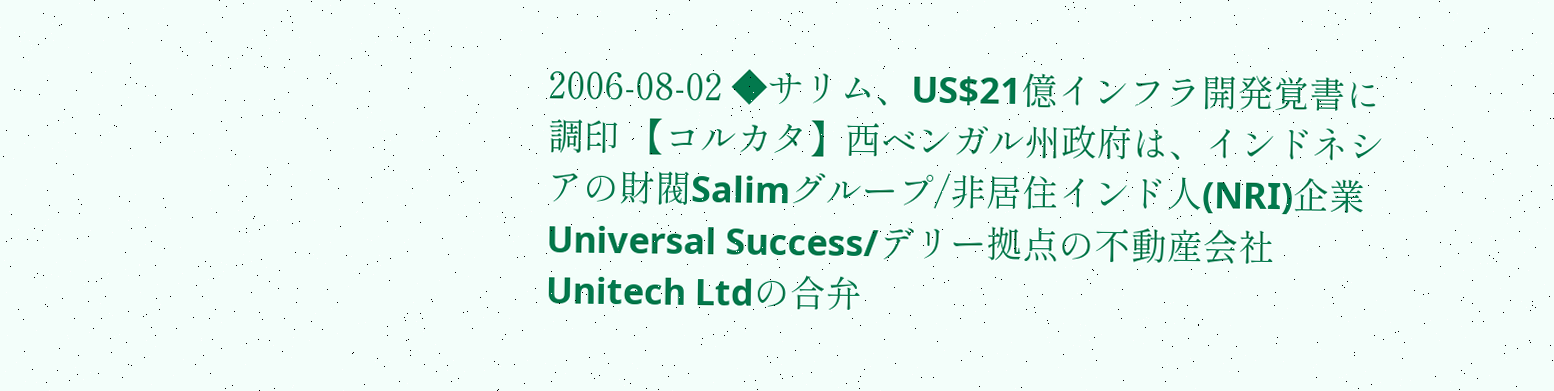2006-08-02 ◆サリム、US$21億インフラ開発覚書に調印 【コルカタ】西ベンガル州政府は、インドネシアの財閥Salimグループ/非居住インド人(NRI)企業Universal Success/デリー拠点の不動産会社Unitech Ltdの合弁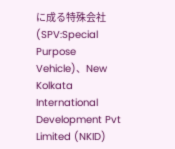に成る特殊会社(SPV:Special Purpose Vehicle)、New Kolkata International Development Pvt Limited (NKID)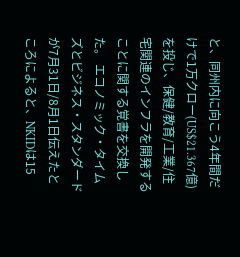と、同州内に向こう4年間だけで1万クロー(US$21.367億)を投じ、保健/教育/工業/住宅関連のインフラを開発することに関する覚書を交換した。 エコノミック・タイムズとビジネス・スタンダードが7月31日/8月1日伝えたところによると、NKIDは15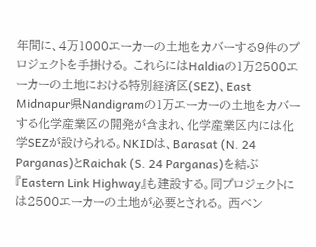年間に、4万1000エーカーの土地をカバーする9件のプロジェクトを手掛ける。 これらにはHaldiaの1万2500エーカーの土地における特別経済区(SEZ)、East Midnapur県Nandigramの1万エーカーの土地をカバーする化学産業区の開発が含まれ、化学産業区内には化学SEZが設けられる。NKIDは、Barasat (N. 24 Parganas)とRaichak (S. 24 Parganas)を結ぶ『Eastern Link Highway』も建設する。同プロジェクトには2500エーカーの土地が必要とされる。 西ベン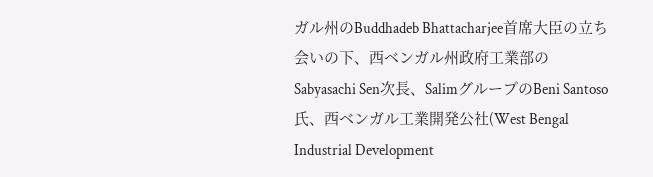ガル州のBuddhadeb Bhattacharjee首席大臣の立ち会いの下、西ベンガル州政府工業部のSabyasachi Sen次長、SalimグループのBeni Santoso氏、西ベンガル工業開発公社(West Bengal Industrial Development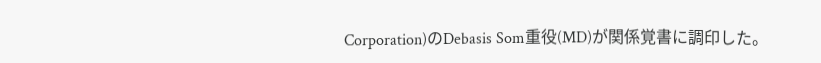Corporation)のDebasis Som重役(MD)が関係覚書に調印した。